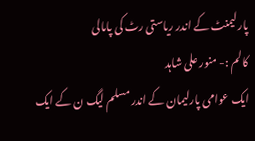پارلیمنٹ کے اندر ریاستی رٹ کی پامالی
کالم :- منور علی شاہد
ایک عوامی پارلیمان کے اندر مسلم لیگ ن کے ایک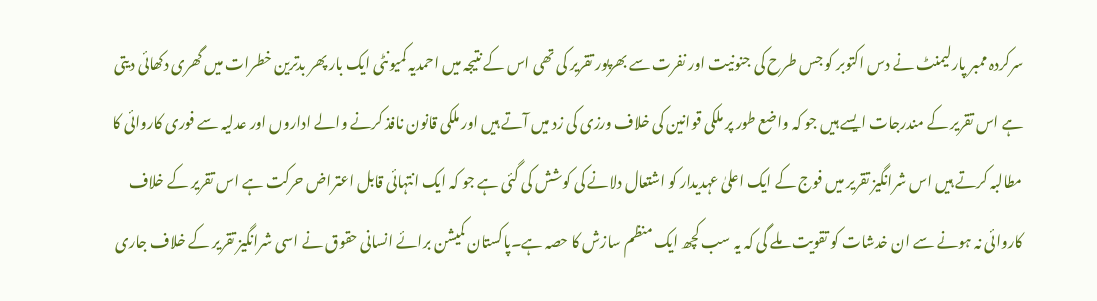سرکردہ ممبر پارلیمنٹ نے دس اکتوبر کو جس طرح کی جنونیت اور نفرت سے بھرپور تقریر کی تھی اس کے نتیجہ میں احمدیہ کمیونٹی ایک بار پھر بدترین خطرات میں گھری دکھائی دیتی ہے اس تقریر کے مندرجات ایسے ہیں جو کہ واضع طور پر ملکی قوانین کی خلاف ورزی کی زد میں آتے ہیں اور ملکی قانون نافذ کرنے والے اداروں اور عدلیہ سے فوری کاروائی کا مطالبہ کرتے ہیں اس شرانگیز تقریر میں فوج کے ایک اعلیٰ عہدیدار کو اشتعال دلانے کی کوشش کی گئی ہے جو کہ ایک انتہائی قابل اعتراض حرکت ہے اس تقریر کے خلاف کاروائی نہ ہونے سے ان خدشات کو تقویت ملے گی کہ یہ سب کچھ ایک منظم سازش کا حصہ ہے۔پاکستان کمیشن برائے انسانی حقوق نے اسی شرانگیز تقریر کے خلاف جاری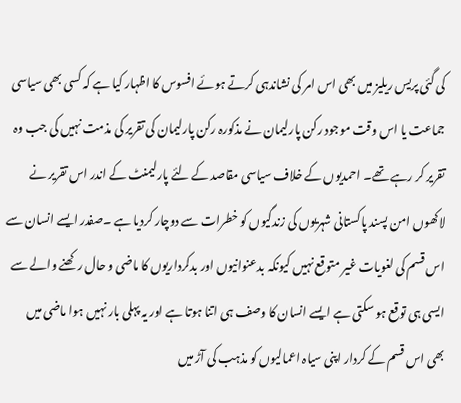کی گئی پریس ریلیز میں بھی اس امر کی نشاندہی کرتے ہوئے افسوس کا اظہار کیا ہے کہ کسی بھی سیاسی جماعت یا اس وقت موجود رکن پارلیمان نے مذکورہ رکن پارلیمان کی تقریر کی مذمت نہیں کی جب وہ تقریر کر رہے تھے۔ احمدیوں کے خلاف سیاسی مقاصد کے لئے پارلیمنٹ کے اندر اس تقریر نے لاکھوں امن پسند پاکستانی شہریوں کی زندگیوں کو خطرات سے دوچار کردیا ہے ۔صفدر ایسے انسان سے اس قسم کی لغویات غیر متوقع نہیں کیونکہ بدعنوانیوں اور بدکرداریوں کا ماضی و حال رکھنے والے سے ایسی ہی توقع ہو سکتی ہے ایسے انسان کا وصف ہی اتنا ہوتا ہے اور یہ پہلی بار نہیں ہوا ماضی میں بھی اس قسم کے کردار اپنی سیاہ اعمالیوں کو مذہب کی آڑ میں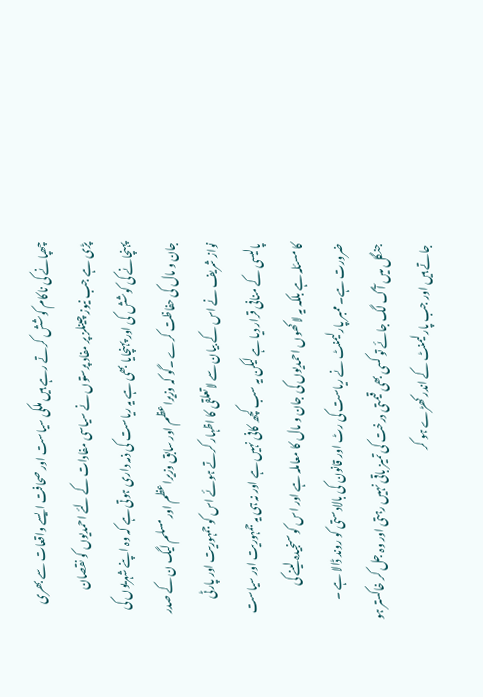چھپانے کی ناکام کوشش کرتے رہے ہیں ملکی سیاست اور صحافت ایسے واقعات سے بھری پڑی ہے جب نیوز چینلز پر مفاد پرستوں نے سیاسی مفادات کے لئے احمدیوں کو نقصان پہنچانے کی کوشش کی اور پہنچایا بھی ہے یہ ریاست کی ذمہ داری ہوتی ہے کہ وہ اپنے شہریوں کی جان و مال کی حفاظت کرے ۔گو کہ وزیراعظم اور سابق وزیراعظم اور مسلم لیگ ن کے صدر نواز شریف نے اس کے بیان سے لاتعلقی کا اظہار کرتے ہوئے اس کو جمہوریت اور پارٹی پالیسی کے منافی قرار دیا ہے لیکن یہ سب کچھ کافی نہیں ہے اور نہ ہی یہ جمہوریت اور سیاست کا مسئلہ ہے بلکہ یہ لاکھوں احمدیوں کی جان و مال کا معاملہ ہے اور اس کو سنجیدہ لینے کی ضرورت ہے۔ ممبر پارلیمنٹ نے ریاست کی رٹ اور قانون کی بالادستی کو روند ڈالا ہے ۔ جنگل میں آگ لگ جائے تو کسی بھی قیمتی درخت کی تمیز باقی نہیں رہتی اور وہ جل کر خاکستر ہو جاتے ہیں اور جب پارلیمنٹ کے اندر کھڑے ہو کر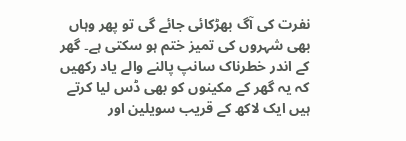نفرت کی آگ بھڑکائی جائے گی تو پھر وہاں بھی شہروں کی تمیز ختم ہو سکتی ہے۔ گھر کے اندر خطرناک سانپ پالنے والے یاد رکھیں کہ یہ گھر کے مکینوں کو بھی ڈس لیا کرتے ہیں ایک لاکھ کے قریب سویلین اور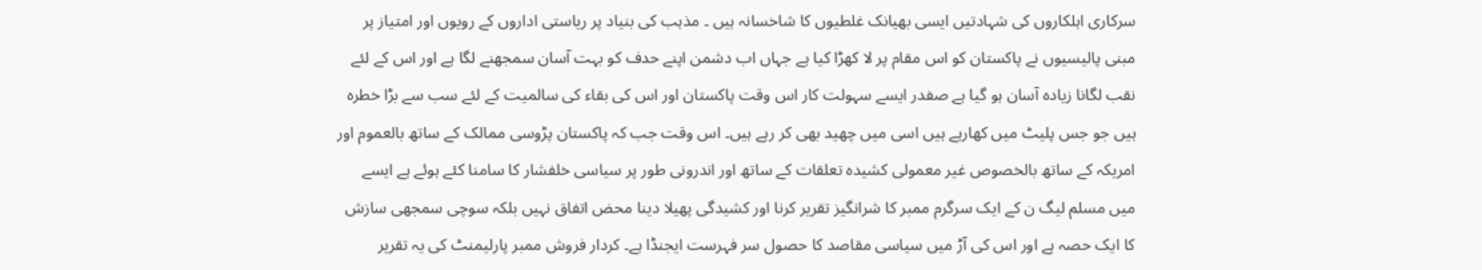سرکاری اہلکاروں کی شہادتیں ایسی بھیانک غلطیوں کا شاخسانہ ہیں ۔ مذہب کی بنیاد پر ریاستی اداروں کے رویوں اور امتیاز پر مبنی پالیسیوں نے پاکستان کو اس مقام پر لا کھڑا کیا ہے جہاں اب دشمن اپنے حدف کو بہت آسان سمجھنے لگا ہے اور اس کے لئے نقب لگانا زیادہ آسان ہو گیا ہے صفدر ایسے سہولت کار اس وقت پاکستان اور اس کی بقاء کی سالمیت کے لئے سب سے بڑا خطرہ ہیں جو جس پلیٹ میں کھارہے ہیں اسی میں چھید بھی کر رہے ہیں۔ اس وقت جب کہ پاکستان پڑوسی ممالک کے ساتھ بالعموم اور امریکہ کے ساتھ بالخصوص غیر معمولی کشیدہ تعلقات کے ساتھ اور اندرونی طور پر سیاسی خلفشار کا سامنا کئے ہوئے ہے ایسے میں مسلم لیگ ن کے ایک سرگرم ممبر کا شرانگیز تقریر کرنا اور کشیدگی پھیلا دینا محض اتفاق نہیں بلکہ سوچی سمجھی سازش کا ایک حصہ ہے اور اس کی آڑ میں سیاسی مقاصد کا حصول سر فہرست ایجنڈا ہے۔ کردار فروش ممبر پارلیمنٹ کی یہ تقریر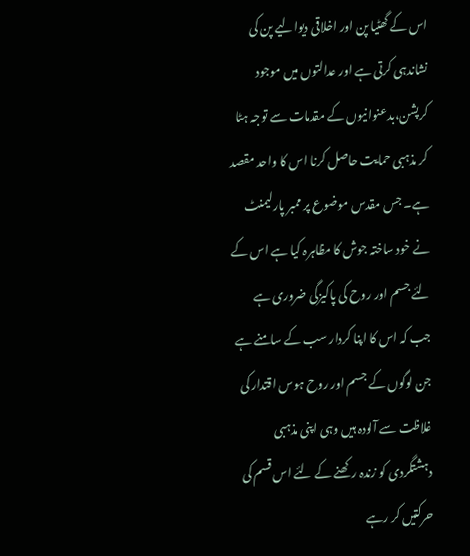اس کے گھٹیا پن اور اخلاقی دیوالیے پن کی نشاندہی کرتی ہے اور عدالتوں میں موجود کرپشن،بدعنوانیوں کے مقدمات سے توجہ ہٹا کر مذہبی حمایت حاصل کرنا اس کا واحد مقصد ہے۔ جس مقدس موضوع پر ممبر پارلیمنٹ نے خود ساختہ جوش کا مظاہرہ کیا ہے اس کے لئے جسم اور روح کی پاکیزگی ضروری ہے جب کہ اس کا اپنا کردار سب کے سامنے ہے جن لوگوں کے جسم اور روح ہوس اقتدار کی غلاظت سے آلودہ ہیں وہی اپنی مذہبی دہشتگردی کو زندہ رکھنے کے لئے اس قسم کی حرکتیں کر رہے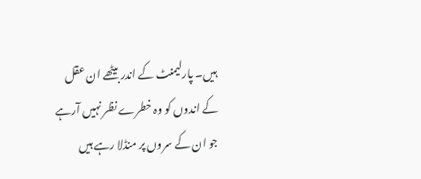ہیں۔ پارلیمنٹ کے اندر بیٹھے ان عقل کے اندوں کو وہ خطرے نظر نہیں آرہے جو ان کے سروں پر منڈلا رہے ہیں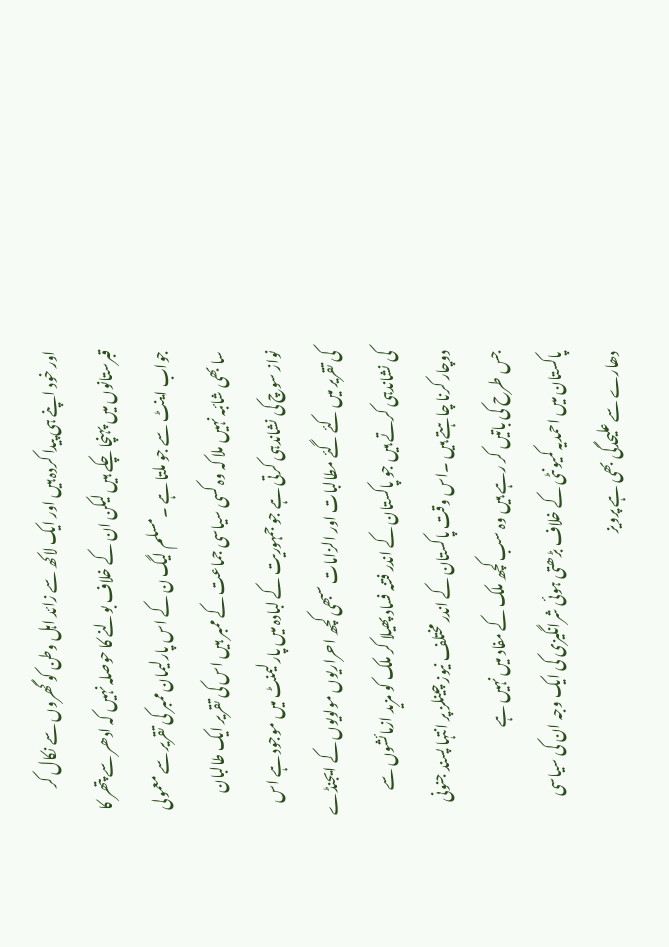اور خود اپنے ہی پیدا کردہ ہیں اور ایک لاکھ سے زائد اہل وطن کو گھروں سے نکال کر قبرستانوں میں پہنچا چکے ہیں لیکن ان کے خلاف بولنے کا حوصلہ نہیں کہ ادھر سے پتھر کا جواب اینٹ سے جو ملتا ہے ۔مسلم لیگ ن کے اس پارلیمان ممبر کی تقریر سے معمولی سا بھی شائبہ نہیں ملا کہ وہ کسی سیاسی جماعت کے ممبر ہیں اس کی تقریر ایک طالبان نواز سوچ کی نشاندہی کرتی ہے جو جمہوریت کے لبادہ میں پارلیمنٹ میں موجود ہے اس کی تقریر میں کئے گئے مطالبات اور الزامات سبھی کچھ احراریوں مولویوں کے ایجنڈے کی نشاندہی کرتے ہیں جو پاکستان کے اندر فتنہ فساد پھیلا کر ملک کو مزید ازمائشوں سے دوچار کرنا چاہتے ہیں ۔اس وقت پاکستان کے اندر مختلف نیوز چینلز پر انتہا پسند جنونی جس طرح کی باتیں کر رہے ہیں وہ سب کچھ ملک کے مفاد میں نہیں ہے
پاکستان میں احمدیہ کمیونٹی کے خلاف بڑھتی ہوئی شرانگیزی کی ایک وجہ ان کی سیاسی دھارے سے علیحدگی بھی ہے پرویز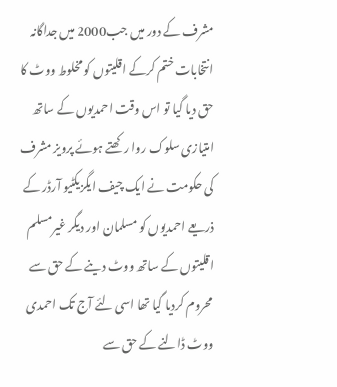مشرف کے دور میں جب2000 میں جداگانہ انتخابات ختم کرکے اقلیتوں کو مخلوط ووٹ کا حق دیا گیا تو اس وقت احمدیوں کے ساتھ امتیازی سلوک روا رکھتے ہوئے پرویز مشرف کی حکومت نے ایک چیف ایگزیکٹیو آرڈر کے ذریعے احمدیوں کو مسلمان اور دیگر غیرمسلم اقلیتوں کے ساتھ ووٹ دینے کے حق سے محروم کردیا گیا تھا اسی لئے آج تک احمدی ووٹ ڈالنے کے حق سے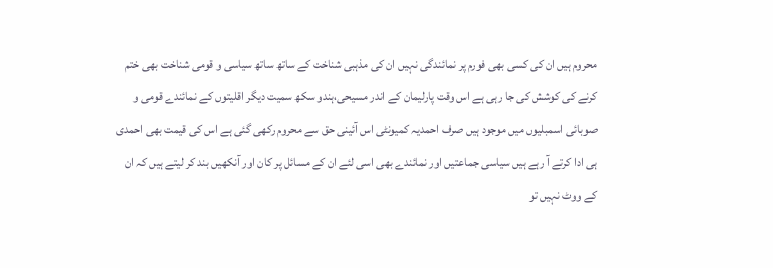محروم ہیں ان کی کسی بھی فورم پر نمائندگی نہیں ان کی مذہبی شناخت کے ساتھ ساتھ سیاسی و قومی شناخت بھی ختم کرنے کی کوشش کی جا رہی ہے اس وقت پارلیمان کے اندر مسیحی،ہندو سکھ سمیت دیگر اقلیتوں کے نمائندے قومی و صوبائی اسمبلیوں میں موجود ہیں صرف احمدیہ کمیونٹی اس آئینی حق سے محروم رکھی گئی ہے اس کی قیمت بھی احمدی ہی ادا کرتے آ رہے ہیں سیاسی جماعتیں اور نمائندے بھی اسی لئے ان کے مسائل پر کان اور آنکھیں بند کر لیتے ہیں کہ ان کے ووٹ نہیں تو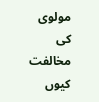مولوی کی مخالفت کیوں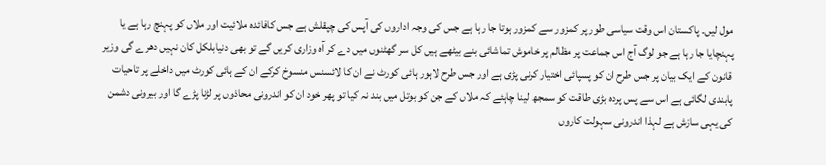مول لیں۔ پاکستان اس وقت سیاسی طور پر کمزور سے کمزور ہوتا جا رہا ہے جس کی وجہ اداروں کی آپس کی چپقلش ہے جس کافائدہ ملائیت اور ملاں کو پہنچ رہا ہے یا پہنچایا جا رہا ہے جو لوگ آج اس جماعت پر مظالم پر خاموش تماشائی بنے بیٹھے ہیں کل سر گھٹنوں میں دے کر آہ وزاری کریں گے تو بھی دنیابلکل کان نہیں دھرے گی وزیر قانون کے ایک بیان پر جس طرح ان کو پسپائی اختیار کرنی پڑی ہے اور جس طرح لاہور ہائی کورٹ نے ان کا لائسنس منسوخ کرکے ان کے ہائی کورٹ میں داخلے پر تاحیات پابندی لگائی ہے اس سے پس پردہ بڑی طاقت کو سمجھ لینا چاہئے کہ ملاں کے جن کو بوتل میں بند نہ کیا تو پھر خود ان کو اندرونی محاذوں پر لڑنا پڑے گا اور بیرونی دشمن کی یہی سازش ہے لہذا اندرونی سہولت کاروں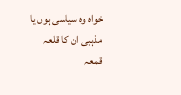خواہ وہ سیاسی ہوں یا مذہبی ان کا قلعہ قمعہ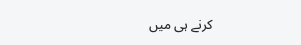کرنے ہی میں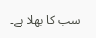سب کا بھلا ہے۔